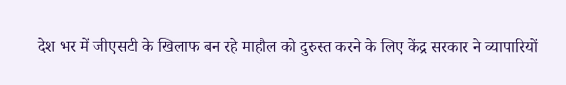देश भर में जीएसटी के खिलाफ बन रहे माहौल को दुरुस्त करने के लिए केंद्र सरकार ने व्यापारियों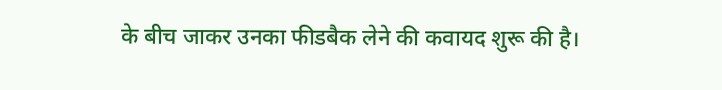के बीच जाकर उनका फीडबैक लेने की कवायद शुरू की है।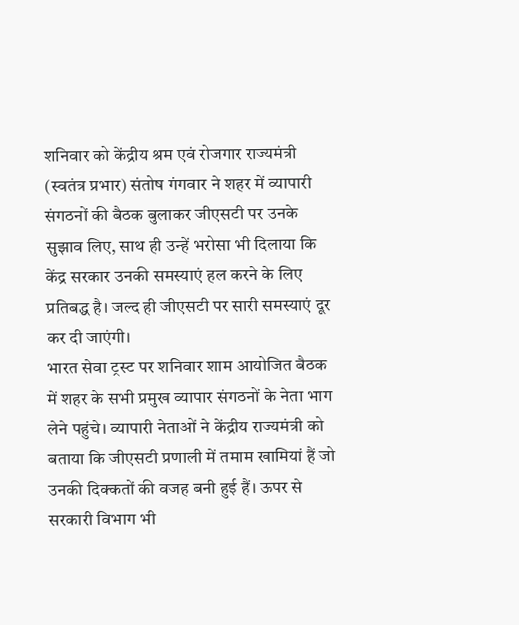शनिवार को केंद्रीय श्रम एवं रोजगार राज्यमंत्री (स्वतंत्र प्रभार) संतोष गंगवार ने शहर में व्यापारी संगठनों की बैठक बुलाकर जीएसटी पर उनके सुझाव लिए, साथ ही उन्हें भरोसा भी दिलाया कि केंद्र सरकार उनकी समस्याएं हल करने के लिए प्रतिबद्ध है। जल्द ही जीएसटी पर सारी समस्याएं दूर कर दी जाएंगी।
भारत सेवा ट्रस्ट पर शनिवार शाम आयोजित बैठक में शहर के सभी प्रमुख व्यापार संगठनों के नेता भाग लेने पहुंचे। व्यापारी नेताओं ने केंद्रीय राज्यमंत्री को बताया कि जीएसटी प्रणाली में तमाम खामियां हैं जो उनकी दिक्कतों की वजह बनी हुई हैं। ऊपर से सरकारी विभाग भी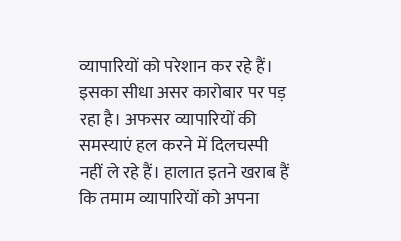व्यापारियों को परेशान कर रहे हैं।
इसका सीधा असर कारोबार पर पड़ रहा है। अफसर व्यापारियों की समस्याएं हल करने में दिलचस्पी नहीं ले रहे हैं। हालात इतने खराब हैं कि तमाम व्यापारियों को अपना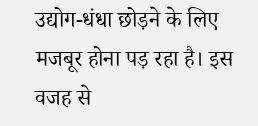उद्योग-धंधा छोड़ने के लिए मजबूर होना पड़ रहा है। इस वजह से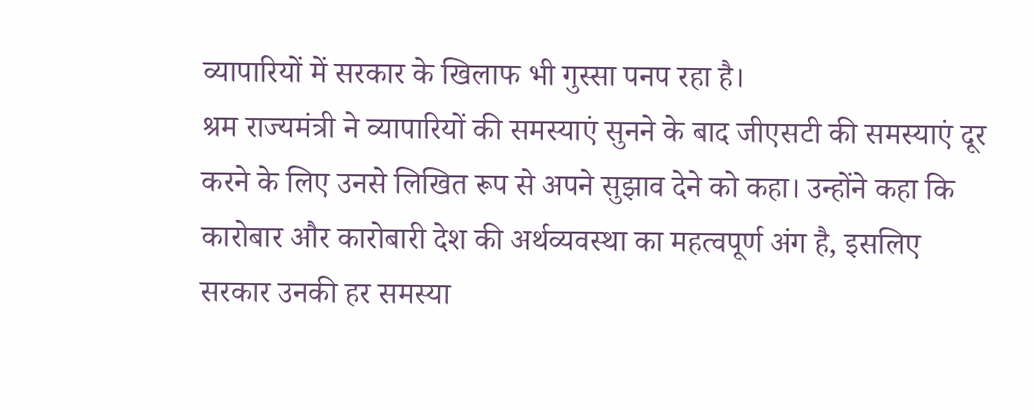व्यापारियों में सरकार के खिलाफ भी गुस्सा पनप रहा है।
श्रम राज्यमंत्री ने व्यापारियों की समस्याएं सुनने के बाद जीएसटी की समस्याएं दूर करने के लिए उनसे लिखित रूप से अपने सुझाव देने को कहा। उन्होंने कहा कि कारोबार और कारोबारी देश की अर्थव्यवस्था का महत्वपूर्ण अंग है, इसलिए सरकार उनकी हर समस्या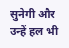सुनेगी और उन्हें हल भी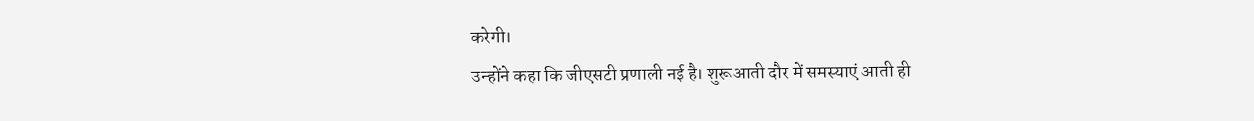करेगी।
उन्होंने कहा कि जीएसटी प्रणाली नई है। शुरूआती दौर में समस्याएं आती ही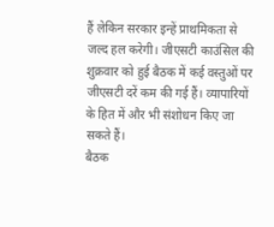हैं लेकिन सरकार इन्हें प्राथमिकता से जल्द हल करेगी। जीएसटी काउंसिल की शुक्रवार को हुई बैठक में कई वस्तुओं पर जीएसटी दरें कम की गई हैं। व्यापारियों के हित में और भी संशोधन किए जा सकते हैं।
बैठक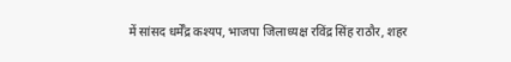में सांसद धर्मेँद्र कश्यप, भाजपा जिलाध्यक्ष रविंद्र सिंह राठौर, शहर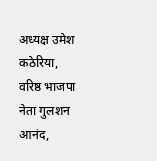अध्यक्ष उमेश कठेरिया, वरिष्ठ भाजपा नेता गुलशन आनंद,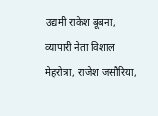उद्यमी राकेश बूबना, व्यापारी नेता विशाल मेहरोत्रा, राजेश जसौरिया,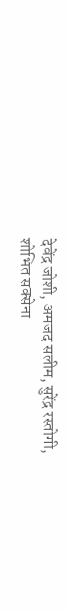देवेंद्र जोशी, अमजद सलीम, सुरेंद्र रस्तोगी, शोभित सक्सेना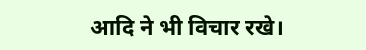आदि ने भी विचार रखे।